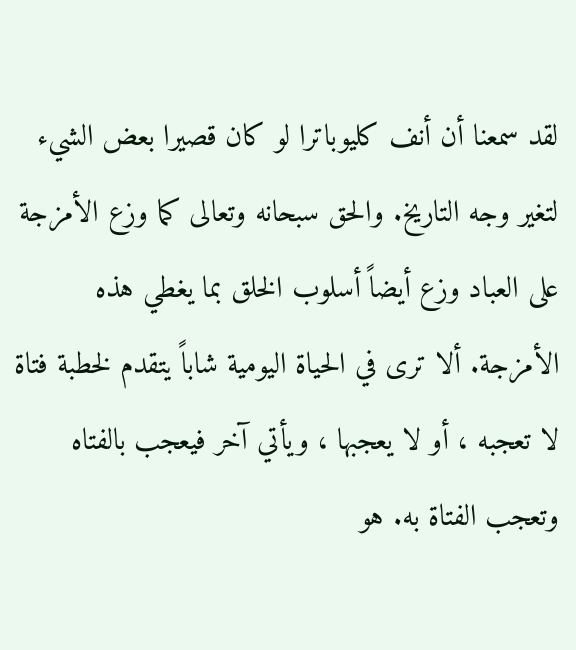لقد سمعنا أن أنف كليوباترا لو كان قصيرا بعض الشيء لتغير وجه التاريخ. والحق سبحانه وتعالى كما وزع الأمزجة على العباد وزع أيضاً أسلوب الخلق بما يغطي هذه الأمزجة. ألا ترى في الحياة اليومية شاباً يتقدم لخطبة فتاة لا تعجبه ، أو لا يعجبها ، ويأتي آخر فيعجب بالفتاه وتعجب الفتاة به. هو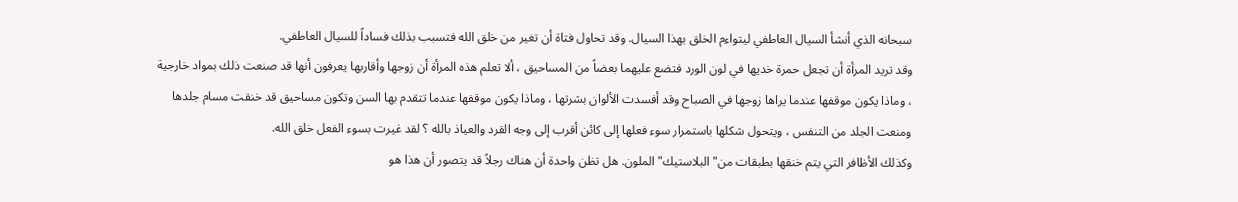سبحانه الذي أنشأ السيال العاطفي ليتواءم الخلق بهذا السيال. وقد تحاول فتاة أن تغير من خلق الله فتسبب بذلك فساداً للسيال العاطفي.
وقد تريد المرأة أن تجعل حمرة خديها في لون الورد فتضع عليهما بعضاً من المساحيق ، ألا تعلم هذه المرأة أن زوجها وأقاربها يعرفون أنها قد صنعت ذلك بمواد خارجية ، وماذا يكون موقفها عندما يراها زوجها في الصباح وقد أفسدت الألوان بشرتها ، وماذا يكون موقفها عندما تتقدم بها السن وتكون مساحيق قد خنقت مسام جلدها ومنعت الجلد من التنفس ، ويتحول شكلها باستمرار سوء فعلها إلى كائن أقرب إلى وجه القرد والعياذ بالله ؟ لقد غيرت بسوء الفعل خلق الله.
وكذلك الأظافر التي يتم خنقها بطبقات من"البلاستيك"الملون. هل تظن واحدة أن هناك رجلاً قد يتصور أن هذا هو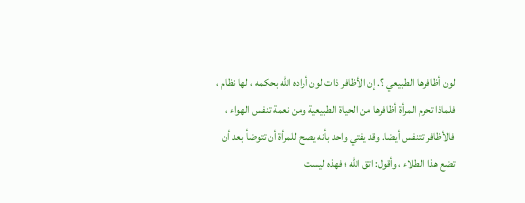لون أظافرها الطبيعي ؟. إن الأظافر ذات لون أراده الله بحكمه ، لها نظام ، فلماذا تحرم المرأة أظافرها من الحياة الطبيعية ومن نعمة تنفس الهواء ، فالأظافر تتنفس أيضا. وقد يفتي واحد بأنه يصح للمرأة أن تتوضأ بعد أن تضع هذا الطلاء ، وأقول: اتق الله ؛ فهذه ليست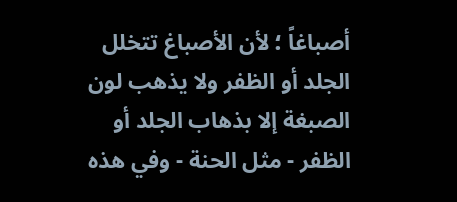أصباغاً ؛ لأن الأصباغ تتخلل الجلد أو الظفر ولا يذهب لون الصبغة إلا بذهاب الجلد أو الظفر - مثل الحنة - وفي هذه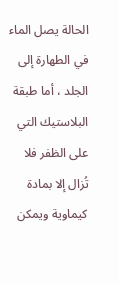الحالة يصل الماء في الطهارة إلى الجلد ، أما طبقة البلاستيك التي على الظفر فلا تُزال إلا بمادة كيماوية ويمكن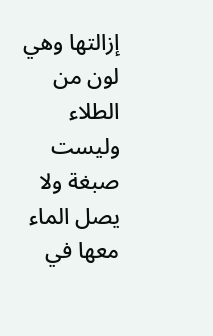إزالتها وهي لون من الطلاء وليست صبغة ولا يصل الماء معها في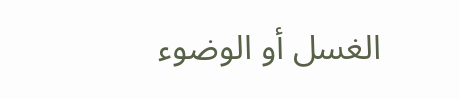الغسل أو الوضوء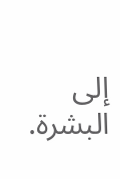إلى البشرة.